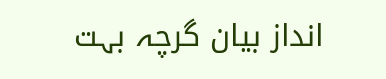انداز بیان گرچہ بہت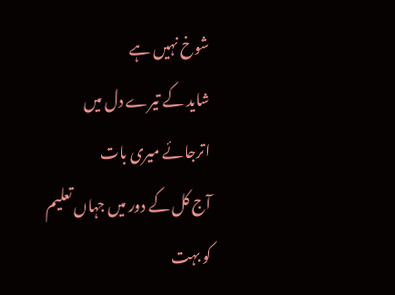شوخ نہیں ہے
شاید کے تیرے دل میں اترجائے میری بات
آج کل کے دور میں جہاں تعلیم کو بہت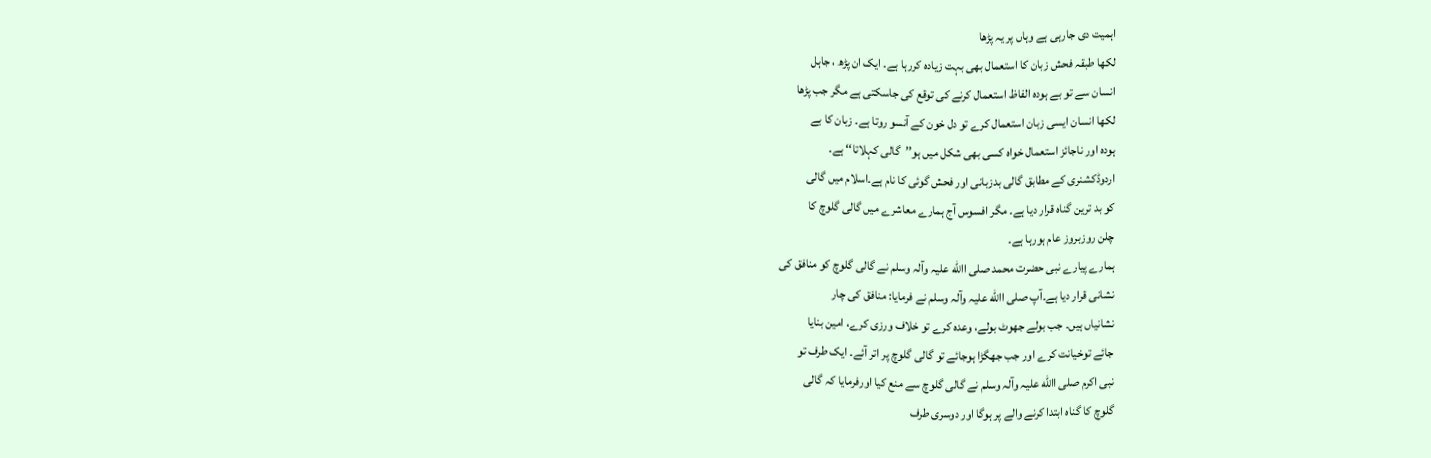اہمیت دی جارہی ہے وہاں پر یہ پڑھا
لکھا طبقہ فحش زبان کا استعمال بھی بہت زیادہ کررہا ہے۔ ایک ان پڑھ ، جاہل
انسان سے تو بے ہودہ الفاظ استعمال کرنے کی توقع کی جاسکتی ہے مگر جب پڑھا
لکھا انسان ایسی زبان استعمال کرے تو دل خون کے آنسو روتا ہے۔ زبان کا بے
ہودہ اور ناجائز استعمال خواہ کسی بھی شکل میں ہو’’گالی کہلاتا‘‘ ہے۔
اردوڈکشنری کے مطابق گالی بدزبانی اور فحش گوئی کا نام ہے۔اسلام میں گالی
کو بد ترین گناہ قرار دیا ہے۔ مگر افسوس آج ہمارے معاشرے میں گالی گلوچ کا
چلن روزبروز عام ہورہا ہے۔
ہمارے پیارے نبی حضرت محمد صلی االله علیہ وآلہ وسلم نے گالی گلوچ کو منافق کی
نشانی قرار دیا ہے۔آپ صلی االله علیہ وآلہ وسلم نے فرمایا: منافق کی چار
نشانیاں ہیں۔ جب بولے جھوٹ بولے، وعدہ کرے تو خلاف ورزی کرے، امین بنایا
جائے توخیانت کرے اور جب جھگڑا ہوجائے تو گالی گلوچ پر اتر آئے۔ ایک طرف تو
نبی اکرم صلی االله علیہ وآلہ وسلم نے گالی گلوچ سے منع کیا اورفرمایا کہ گالی
گلوچ کا گناہ ابتدا کرنے والے پر ہوگا اور دوسری طرف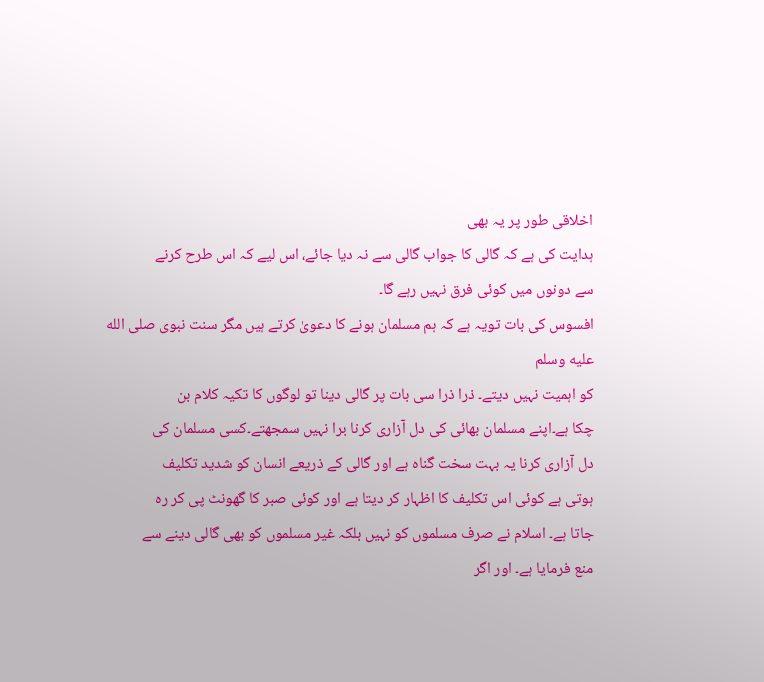اخلاقی طور پر یہ بھی
ہدایت کی ہے کہ گالی کا جواب گالی سے نہ دیا جائے، اس لیے کہ اس طرح کرنے
سے دونوں میں کوئی فرق نہیں رہے گا۔
افسوس کی بات تویہ ہے کہ ہم مسلمان ہونے کا دعویٰ کرتے ہیں مگر سنت نبوی صلى الله عليه وسلم
کو اہمیت نہیں دیتے۔ ذرا ذرا سی بات پر گالی دینا تو لوگوں کا تکیہ کلام بن
چکا ہے۔اپنے مسلمان بھائی کی دل آزاری کرنا برا نہیں سمجھتے۔کسی مسلمان کی
دل آزاری کرنا یہ بہت سخت گناہ ہے اور گالی کے ذریعے انسان کو شدید تکلیف
ہوتی ہے کوئی اس تکلیف کا اظہار کر دیتا ہے اور کوئی صبر کا گھونٹ پی کر رہ
جاتا ہے۔ اسلام نے صرف مسلموں کو نہیں بلکہ غیر مسلموں کو بھی گالی دینے سے
منع فرمایا ہے۔ اور اگر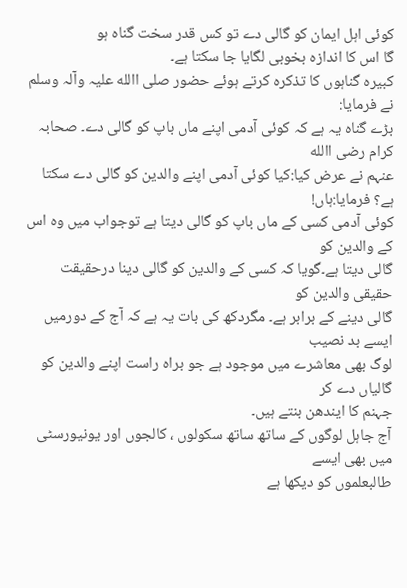کوئی اہل ایمان کو گالی دے تو کس قدر سخت گناہ ہو
گا اس کا اندازہ بخوبی لگایا جا سکتا ہے۔
کبیرہ گناہوں کا تذکرہ کرتے ہوئے حضور صلی االله علیہ وآلہ وسلم نے فرمایا:
بڑے گناہ یہ ہے کہ کوئی آدمی اپنے ماں باپ کو گالی دے۔ صحابہ کرام رضی االله
عنہم نے عرض کیا:کیا کوئی آدمی اپنے والدین کو گالی دے سکتا ہے؟ فرمایا:ہاں!
کوئی آدمی کسی کے ماں باپ کو گالی دیتا ہے توجواب میں وہ اس کے والدین کو
گالی دیتا ہے۔گویا کہ کسی کے والدین کو گالی دینا درحقیقت حقیقی والدین کو
گالی دینے کے برابر ہے۔ مگردکھ کی بات یہ ہے کہ آج کے دورمیں ایسے بد نصیب
لوگ بھی معاشرے میں موجود ہے جو براہ راست اپنے والدین کو گالیاں دے کر
جہنم کا ایندھن بنتے ہیں۔
آج جاہل لوگوں کے ساتھ ساتھ سکولوں ، کالجوں اور یونیورسٹی میں بھی ایسے
طالبعلموں کو دیکھا ہے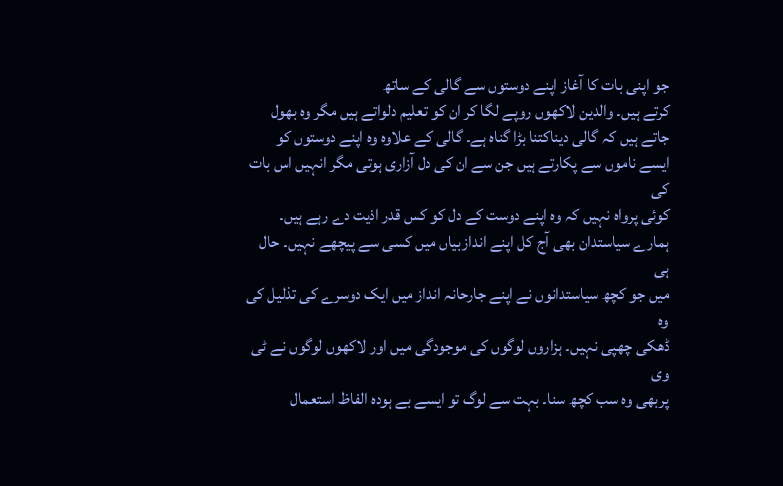جو اپنی بات کا آغاز اپنے دوستوں سے گالی کے ساتھ
کرتے ہیں۔ والدین لاکھوں روپے لگا کر ان کو تعلیم دلواتے ہیں مگر وہ بھول
جاتے ہیں کہ گالی دیناکتنا بڑا گناہ ہے۔ گالی کے علاوہ وہ اپنے دوستوں کو
ایسے ناموں سے پکارتے ہیں جن سے ان کی دل آزاری ہوتی مگر انہیں اس بات کی
کوئی پرواہ نہیں کہ وہ اپنے دوست کے دل کو کس قدر اذیت دے رہے ہیں۔
ہمارے سیاستدان بھی آج کل اپنے اندازبیاں میں کسی سے پیچھے نہیں۔ حال ہی
میں جو کچھ سیاستدانوں نے اپنے جارحانہ انداز میں ایک دوسرے کی تذلیل کی وہ
ڈھکی چھپی نہیں۔ ہزاروں لوگوں کی موجودگی میں اور لاکھوں لوگوں نے ٹی وی
پربھی وہ سب کچھ سنا۔ بہت سے لوگ تو ایسے بے ہودہ الفاظ استعمال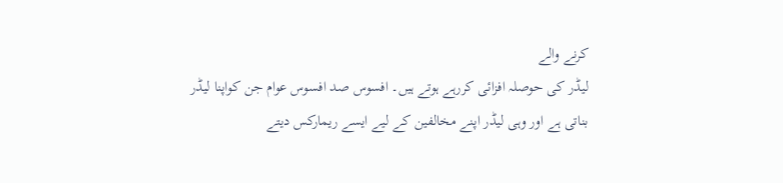کرنے والے
لیڈر کی حوصلہ افزائی کررہے ہوتے ہیں۔ افسوس صد افسوس عوام جن کواپنا لیڈر
بناتی ہے اور وہی لیڈر اپنے مخالفین کے لیے ایسے ریمارکس دیتے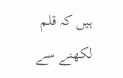ہیں کہ قلم
لکھنے سے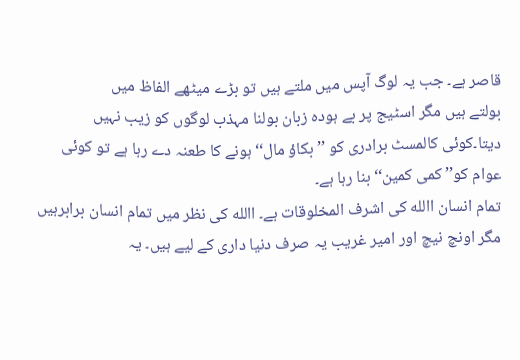قاصر ہے۔ جب یہ لوگ آپس میں ملتے ہیں تو بڑے میٹھے الفاظ میں
بولتے ہیں مگر اسٹیج پر بے ہودہ زبان بولنا مہذب لوگوں کو زیب نہیں
دیتا۔کوئی کالمسٹ برادری کو ’’بکاؤ مال‘‘ہونے کا طعنہ دے رہا ہے تو کوئی
عوام کو’’ کمی کمین‘‘ بنا رہا ہے۔
تمام انسان االله کی اشرف المخلوقات ہے۔ االله کی نظر میں تمام انسان برابرہیں
مگر اونچ نیچ اور امیر غریب یہ صرف دنیا داری کے لیے ہیں۔ یہ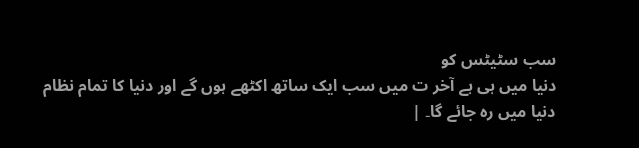سب سٹیٹس کو
دنیا میں ہی ہے آخر ت میں سب ایک ساتھ اکٹھے ہوں گے اور دنیا کا تمام نظام
دنیا میں رہ جائے گا۔ |